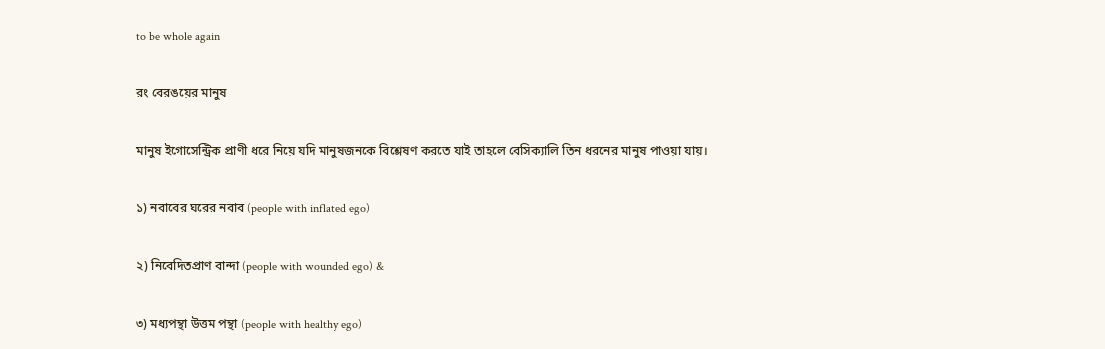to be whole again

রং বেরঙয়ের মানুষ

মানুষ ইগোসেন্ট্রিক প্রাণী ধরে নিয়ে যদি মানুষজনকে বিশ্লেষণ করতে যাই তাহলে বেসিক্যালি তিন ধরনের মানুষ পাওয়া যায়।

১) নবাবের ঘরের নবাব (people with inflated ego)

২) নিবেদিতপ্রাণ বান্দা (people with wounded ego) &

৩) মধ্যপন্থা উত্তম পন্থা (people with healthy ego)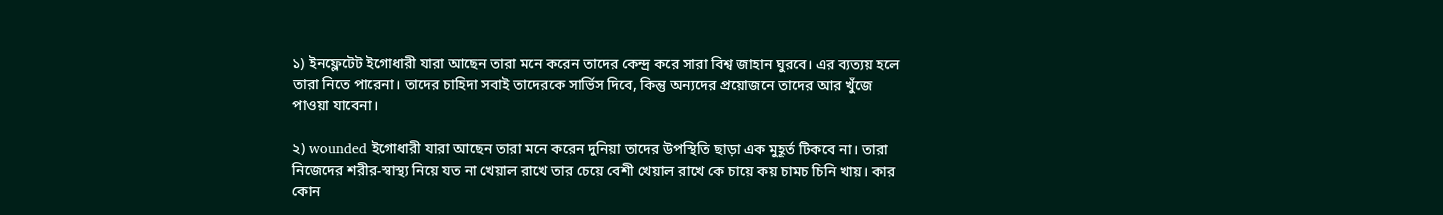১) ইনফ্লেটেট ইগোধারী যারা আছেন তারা মনে করেন তাদের কেন্দ্র করে সারা বিশ্ব জাহান ঘুরবে। এর ব্যত্যয় হলে তারা নিতে পারেনা। তাদের চাহিদা সবাই তাদেরকে সার্ভিস দিবে, কিন্তু অন্যদের প্রয়োজনে তাদের আর খুঁজে পাওয়া যাবেনা।

২) wounded ইগোধারী যারা আছেন তারা মনে করেন দুনিয়া তাদের উপস্থিতি ছাড়া এক মুহূর্ত টিকবে না। তারা নিজেদের শরীর-স্বাস্থ্য নিয়ে যত না খেয়াল রাখে তার চেয়ে বেশী খেয়াল রাখে কে চায়ে কয় চামচ চিনি খায়। কার কোন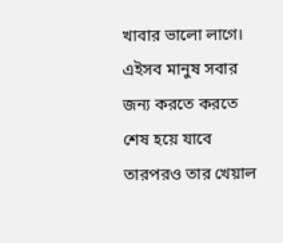খাবার ভালো লাগে। এইসব মানুষ সবার জন্য করতে করতে শেষ হয়ে যাবে তারপরও তার খেয়াল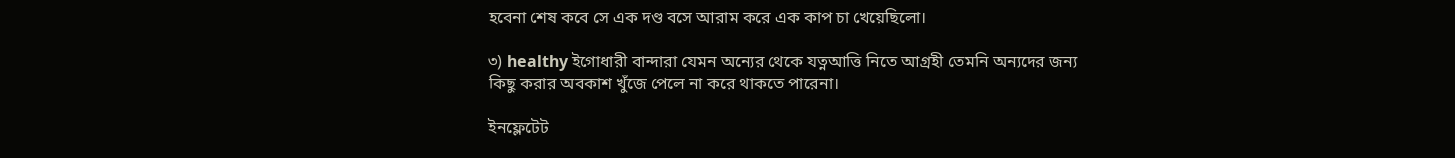হবেনা শেষ কবে সে এক দণ্ড বসে আরাম করে এক কাপ চা খেয়েছিলো।

৩) healthy ইগোধারী বান্দারা যেমন অন্যের থেকে যত্নআত্তি নিতে আগ্রহী তেমনি অন্যদের জন্য কিছু করার অবকাশ খুঁজে পেলে না করে থাকতে পারেনা।

ইনফ্লেটেট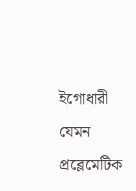ইগোধারী যেমন প্রব্লেমেটিক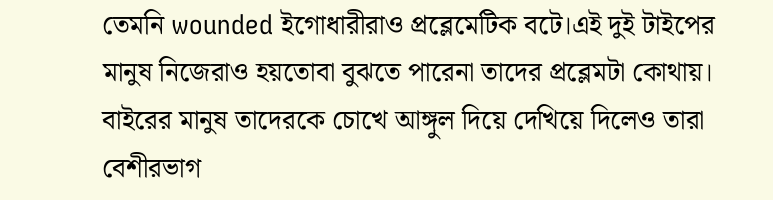তেমনি wounded ইগোধারীরাও প্রব্লেমেটিক বটে।এই দুই টাইপের মানুষ নিজেরাও হয়তোবা বুঝতে পারেনা তাদের প্রব্লেমটা কোথায়। বাইরের মানুষ তাদেরকে চোখে আঙ্গুল দিয়ে দেখিয়ে দিলেও তারা বেশীরভাগ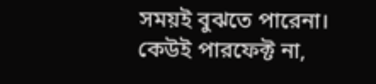সময়ই বুঝতে পারেনা। কেউই পারফেক্ট না,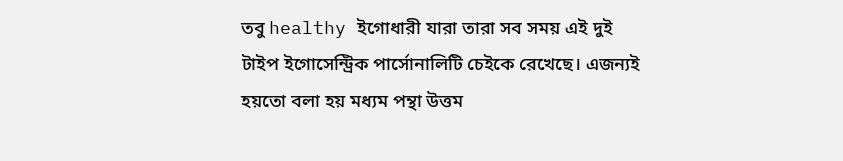তবু healthy ইগোধারী যারা তারা সব সময় এই দুই টাইপ ইগোসেন্ট্রিক পার্সোনালিটি চেইকে রেখেছে। এজন্যই হয়তো বলা হয় মধ্যম পন্থা উত্তম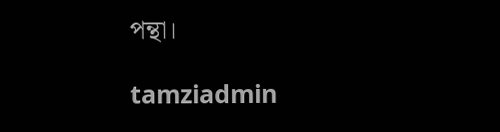পন্থা।

tamziadmin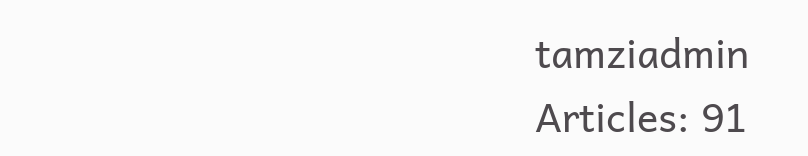tamziadmin
Articles: 91